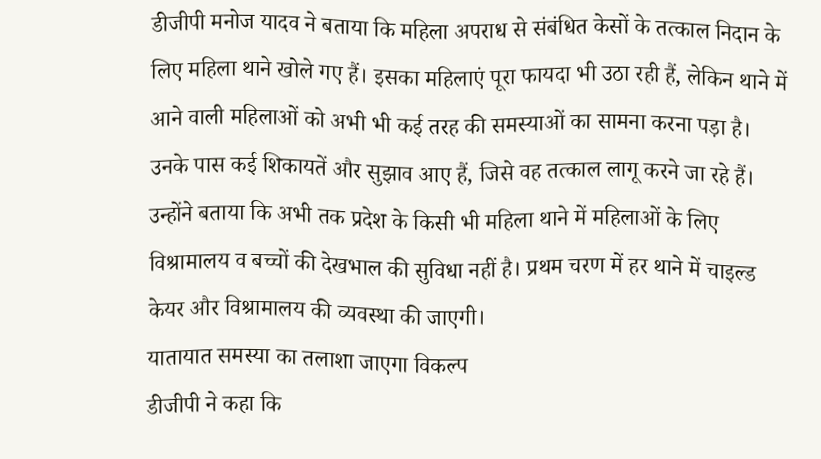डीजीपी मनोज यादव ने बताया कि महिला अपराध से संबंधित केसों के तत्काल निदान के लिए महिला थाने खोले गए हैं। इसका महिलाएं पूरा फायदा भी उठा रही हैं, लेकिन थाने में आने वाली महिलाओं को अभी भी कई तरह की समस्याओं का सामना करना पड़ा है।
उनके पास कई शिकायतें और सुझाव आए हैं, जिसे वह तत्काल लागू करने जा रहे हैं। उन्होंने बताया कि अभी तक प्रदेश के किसी भी महिला थाने में महिलाओं के लिए विश्रामालय व बच्चों की देखभाल की सुविधा नहीं है। प्रथम चरण में हर थाने में चाइल्ड केयर और विश्रामालय की व्यवस्था की जाएगी।
यातायात समस्या का तलाशा जाएगा विकल्प
डीजीपी ने कहा कि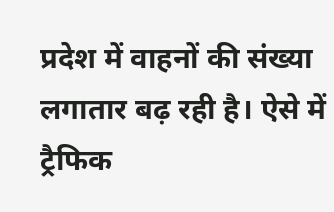प्रदेश में वाहनों की संख्या लगातार बढ़ रही है। ऐसे में ट्रैफिक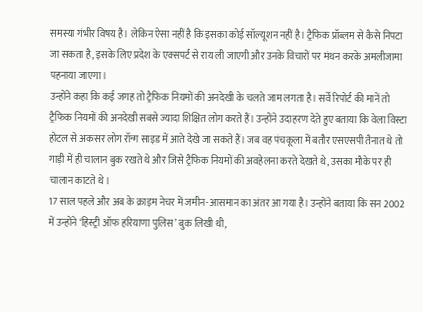समस्या गंभीर विषय है। लेकिन ऐसा नहीं है कि इसका कोई सॉल्यूशन नहीं है। ट्रैफिक प्रॉब्लम से कैसे निपटा जा सकता है, इसके लिए प्रदेश के एक्सपर्ट से राय ली जाएगी और उनके विचारों पर मंथन करके अमलीजामा पहनाया जाएगा।
उन्होंने कहा कि कई जगह तो ट्रैफिक नियमों की अनदेखी के चलते जाम लगता है। सर्वे रिपोर्ट की मानें तो ट्रैफिक नियमों की अनदेखी सबसे ज्यादा शिक्षित लोग करते हैं। उन्होंने उदाहरण देते हुए बताया कि वेला विस्टा होटल से अकसर लोग रॉन्ग साइड में आते देखे जा सकते हैं। जब वह पंचकूला में बतौर एसएसपी तैनात थे तो गाड़ी में ही चालान बुक रखते थे और जिसे ट्रैफिक नियमों की अवहेलना करते देखते थे, उसका मौके पर ही चालान काटते थे।
17 साल पहले और अब के क्राइम नेचर में जमीन-आसमान का अंतर आ गया है। उन्होंने बताया कि सन 2002 में उन्होंने ‘हिस्ट्री ऑफ हरियाणा पुलिस’ बुक लिखी थी,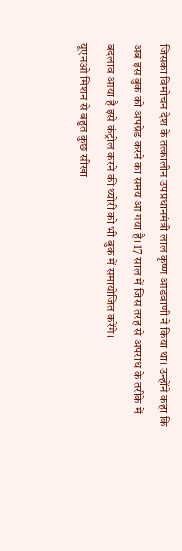जिसका विमोचन देश के तत्कालीन उपप्रधानमंत्री लाल कृष्ण आडवाणी ने किया था। उन्होंने कहा कि अब इस बुक को अपग्रेड करने का समय आ गया है। 17 साल में जिस तरह से अपराध के तरीके में बदलाव आया है इसे कंट्रोल करने की थ्योरी को भी बुक में समायोजित करेंगे।
यूएनओ मिशन से बहुत कुछ सीखा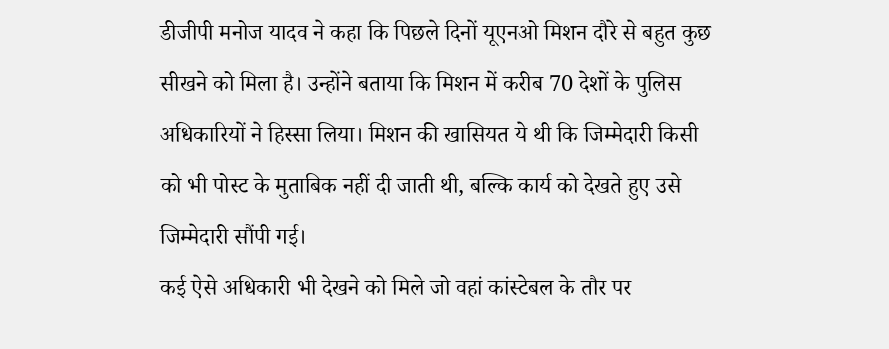डीजीपी मनोज यादव ने कहा कि पिछले दिनों यूएनओ मिशन दौरे से बहुत कुछ सीखने को मिला है। उन्होंने बताया कि मिशन में करीब 70 देशों के पुलिस अधिकारियों ने हिस्सा लिया। मिशन की खासियत ये थी कि जिम्मेदारी किसी को भी पोस्ट के मुताबिक नहीं दी जाती थी, बल्कि कार्य को देखते हुए उसे जिम्मेदारी सौंपी गई।
कई ऐसे अधिकारी भी देखने को मिले जो वहां कांस्टेबल के तौर पर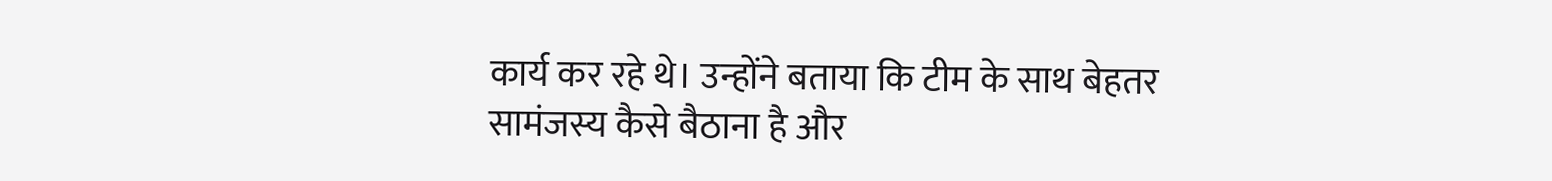कार्य कर रहे थे। उन्होंने बताया कि टीम के साथ बेहतर सामंजस्य कैसे बैठाना है और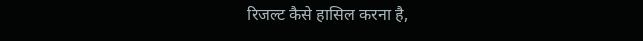रिजल्ट कैसे हासिल करना है,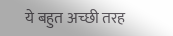ये बहुत अच्छी तरह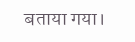बताया गया।